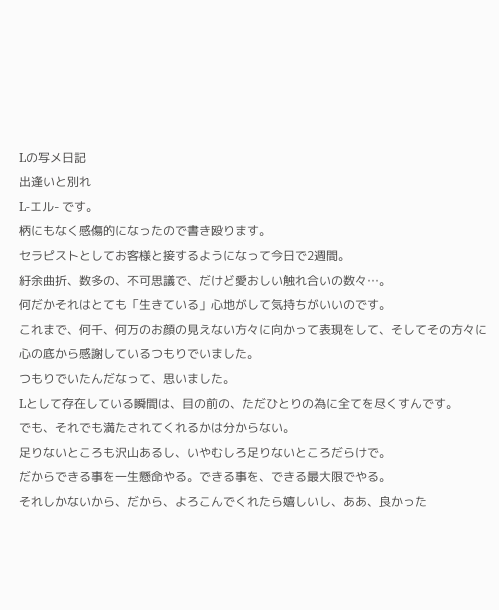Lの写メ日記
出逢いと別れ
L-エル- です。
柄にもなく感傷的になったので書き殴ります。
セラピストとしてお客様と接するようになって今日で2週間。
紆余曲折、数多の、不可思議で、だけど愛おしい触れ合いの数々…。
何だかそれはとても「生きている」心地がして気持ちがいいのです。
これまで、何千、何万のお顔の見えない方々に向かって表現をして、そしてその方々に心の底から感謝しているつもりでいました。
つもりでいたんだなって、思いました。
Lとして存在している瞬間は、目の前の、ただひとりの為に全てを尽くすんです。
でも、それでも満たされてくれるかは分からない。
足りないところも沢山あるし、いやむしろ足りないところだらけで。
だからできる事を一生懸命やる。できる事を、できる最大限でやる。
それしかないから、だから、よろこんでくれたら嬉しいし、ああ、良かった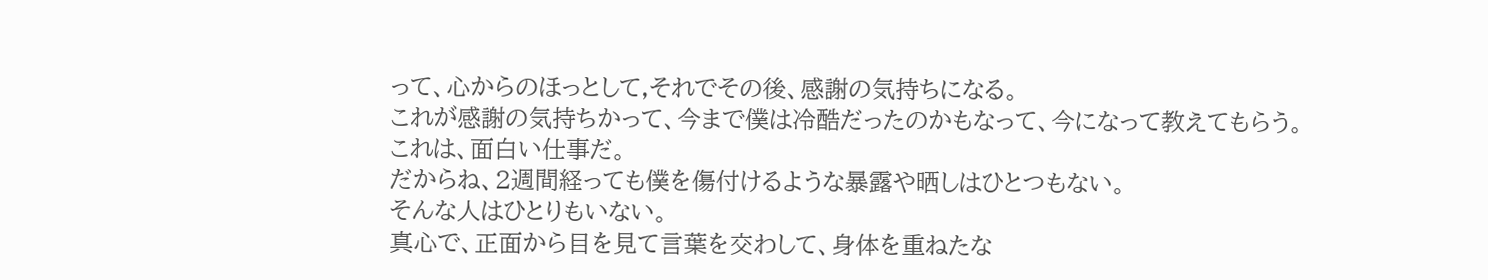って、心からのほっとして,それでその後、感謝の気持ちになる。
これが感謝の気持ちかって、今まで僕は冷酷だったのかもなって、今になって教えてもらう。
これは、面白い仕事だ。
だからね、2週間経っても僕を傷付けるような暴露や晒しはひとつもない。
そんな人はひとりもいない。
真心で、正面から目を見て言葉を交わして、身体を重ねたな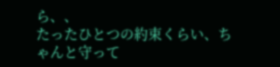ら、、
たったひとつの約束くらい、ちゃんと守って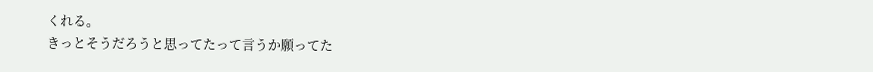くれる。
きっとそうだろうと思ってたって言うか願ってた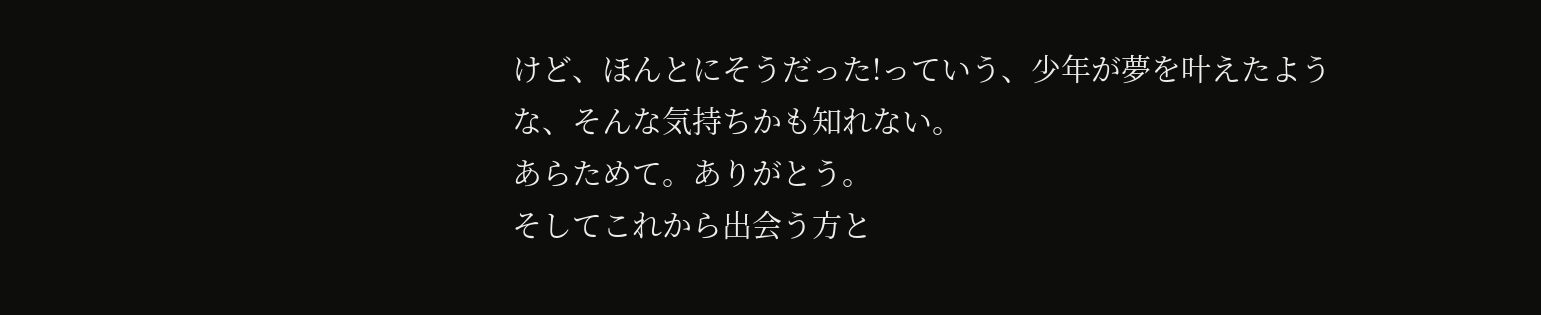けど、ほんとにそうだった!っていう、少年が夢を叶えたような、そんな気持ちかも知れない。
あらためて。ありがとう。
そしてこれから出会う方と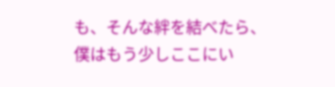も、そんな絆を結べたら、僕はもう少しここにい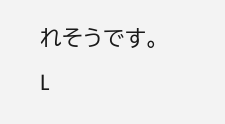れそうです。
L